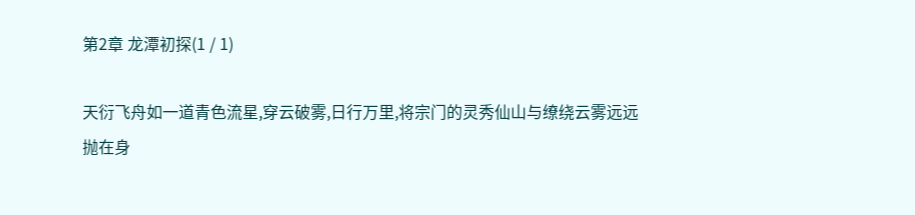第2章 龙潭初探(1 / 1)

天衍飞舟如一道青色流星,穿云破雾,日行万里,将宗门的灵秀仙山与缭绕云雾远远抛在身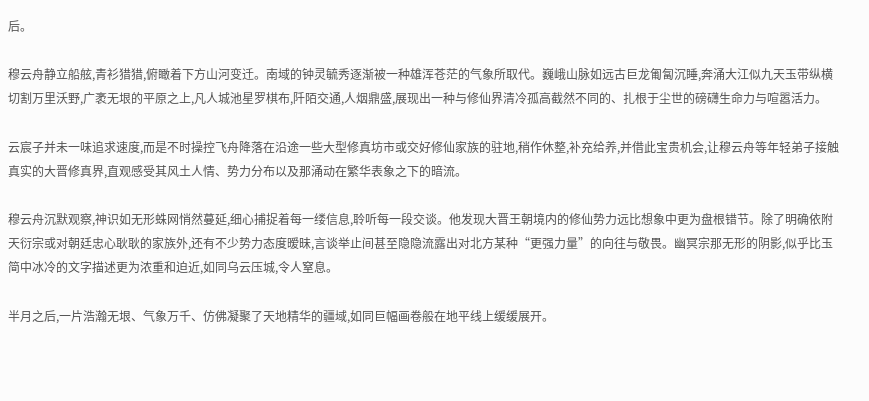后。

穆云舟静立船舷,青衫猎猎,俯瞰着下方山河变迁。南域的钟灵毓秀逐渐被一种雄浑苍茫的气象所取代。巍峨山脉如远古巨龙匍匐沉睡,奔涌大江似九天玉带纵横切割万里沃野,广袤无垠的平原之上,凡人城池星罗棋布,阡陌交通,人烟鼎盛,展现出一种与修仙界清冷孤高截然不同的、扎根于尘世的磅礴生命力与喧嚣活力。

云宸子并未一味追求速度,而是不时操控飞舟降落在沿途一些大型修真坊市或交好修仙家族的驻地,稍作休整,补充给养,并借此宝贵机会,让穆云舟等年轻弟子接触真实的大晋修真界,直观感受其风土人情、势力分布以及那涌动在繁华表象之下的暗流。

穆云舟沉默观察,神识如无形蛛网悄然蔓延,细心捕捉着每一缕信息,聆听每一段交谈。他发现大晋王朝境内的修仙势力远比想象中更为盘根错节。除了明确依附天衍宗或对朝廷忠心耿耿的家族外,还有不少势力态度暧昧,言谈举止间甚至隐隐流露出对北方某种“更强力量”的向往与敬畏。幽冥宗那无形的阴影,似乎比玉简中冰冷的文字描述更为浓重和迫近,如同乌云压城,令人窒息。

半月之后,一片浩瀚无垠、气象万千、仿佛凝聚了天地精华的疆域,如同巨幅画卷般在地平线上缓缓展开。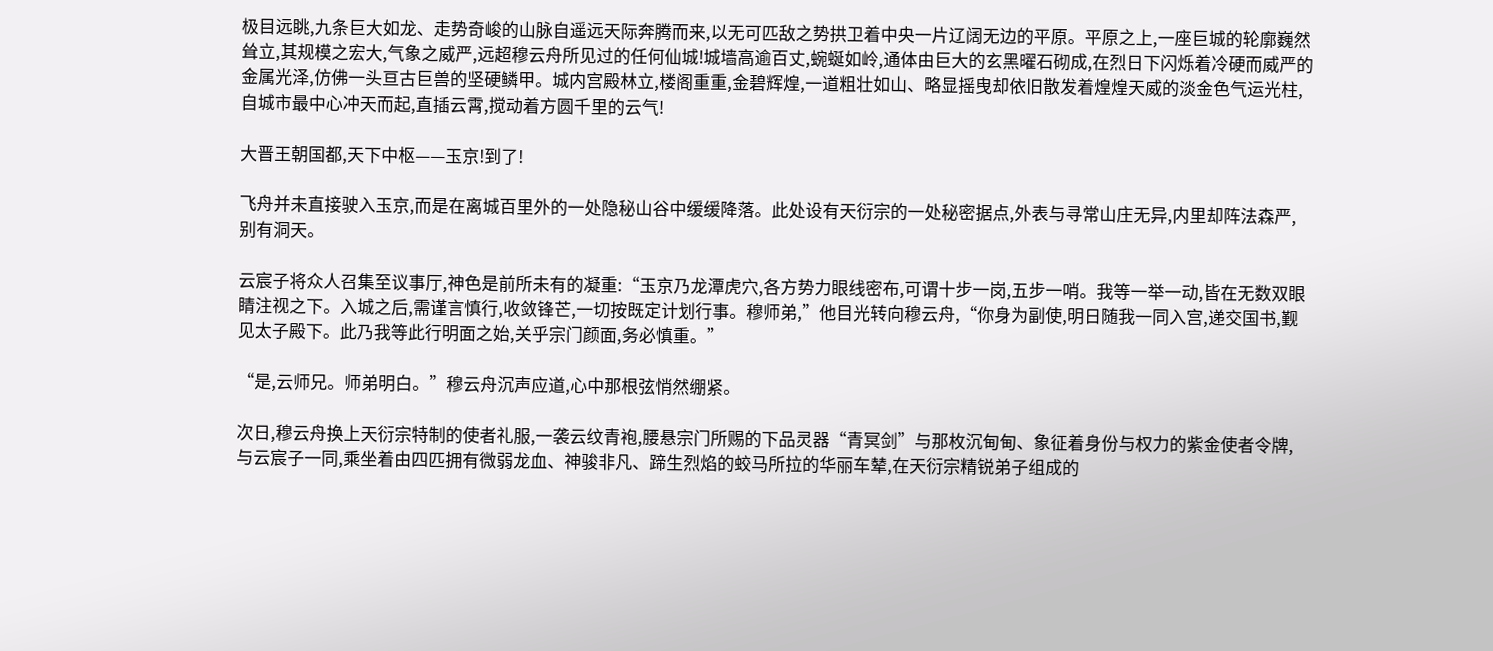极目远眺,九条巨大如龙、走势奇峻的山脉自遥远天际奔腾而来,以无可匹敌之势拱卫着中央一片辽阔无边的平原。平原之上,一座巨城的轮廓巍然耸立,其规模之宏大,气象之威严,远超穆云舟所见过的任何仙城!城墙高逾百丈,蜿蜒如岭,通体由巨大的玄黑曜石砌成,在烈日下闪烁着冷硬而威严的金属光泽,仿佛一头亘古巨兽的坚硬鳞甲。城内宫殿林立,楼阁重重,金碧辉煌,一道粗壮如山、略显摇曳却依旧散发着煌煌天威的淡金色气运光柱,自城市最中心冲天而起,直插云霄,搅动着方圆千里的云气!

大晋王朝国都,天下中枢——玉京!到了!

飞舟并未直接驶入玉京,而是在离城百里外的一处隐秘山谷中缓缓降落。此处设有天衍宗的一处秘密据点,外表与寻常山庄无异,内里却阵法森严,别有洞天。

云宸子将众人召集至议事厅,神色是前所未有的凝重:“玉京乃龙潭虎穴,各方势力眼线密布,可谓十步一岗,五步一哨。我等一举一动,皆在无数双眼睛注视之下。入城之后,需谨言慎行,收敛锋芒,一切按既定计划行事。穆师弟,”他目光转向穆云舟,“你身为副使,明日随我一同入宫,递交国书,觐见太子殿下。此乃我等此行明面之始,关乎宗门颜面,务必慎重。”

“是,云师兄。师弟明白。”穆云舟沉声应道,心中那根弦悄然绷紧。

次日,穆云舟换上天衍宗特制的使者礼服,一袭云纹青袍,腰悬宗门所赐的下品灵器“青冥剑”与那枚沉甸甸、象征着身份与权力的紫金使者令牌,与云宸子一同,乘坐着由四匹拥有微弱龙血、神骏非凡、蹄生烈焰的蛟马所拉的华丽车辇,在天衍宗精锐弟子组成的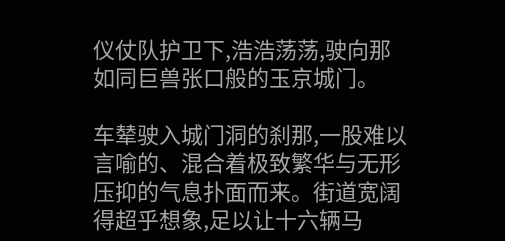仪仗队护卫下,浩浩荡荡,驶向那如同巨兽张口般的玉京城门。

车辇驶入城门洞的刹那,一股难以言喻的、混合着极致繁华与无形压抑的气息扑面而来。街道宽阔得超乎想象,足以让十六辆马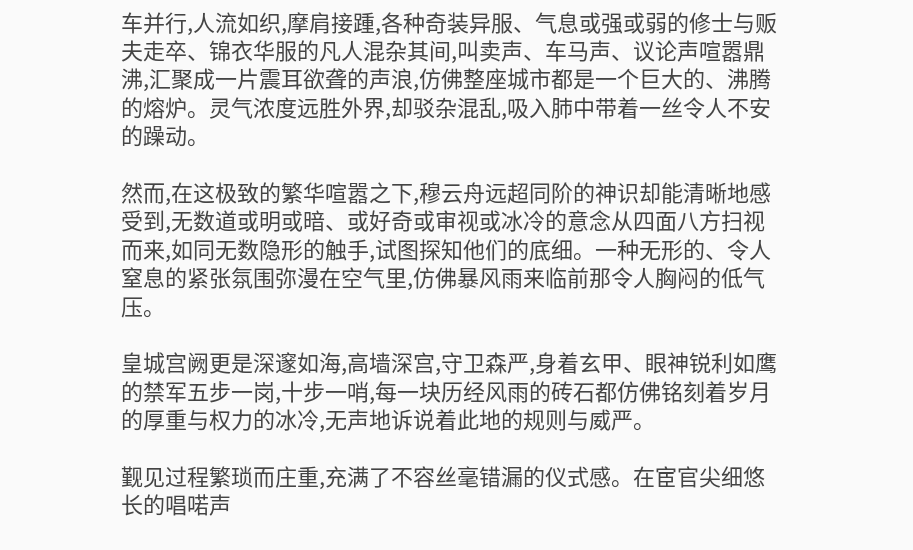车并行,人流如织,摩肩接踵,各种奇装异服、气息或强或弱的修士与贩夫走卒、锦衣华服的凡人混杂其间,叫卖声、车马声、议论声喧嚣鼎沸,汇聚成一片震耳欲聋的声浪,仿佛整座城市都是一个巨大的、沸腾的熔炉。灵气浓度远胜外界,却驳杂混乱,吸入肺中带着一丝令人不安的躁动。

然而,在这极致的繁华喧嚣之下,穆云舟远超同阶的神识却能清晰地感受到,无数道或明或暗、或好奇或审视或冰冷的意念从四面八方扫视而来,如同无数隐形的触手,试图探知他们的底细。一种无形的、令人窒息的紧张氛围弥漫在空气里,仿佛暴风雨来临前那令人胸闷的低气压。

皇城宫阙更是深邃如海,高墙深宫,守卫森严,身着玄甲、眼神锐利如鹰的禁军五步一岗,十步一哨,每一块历经风雨的砖石都仿佛铭刻着岁月的厚重与权力的冰冷,无声地诉说着此地的规则与威严。

觐见过程繁琐而庄重,充满了不容丝毫错漏的仪式感。在宦官尖细悠长的唱喏声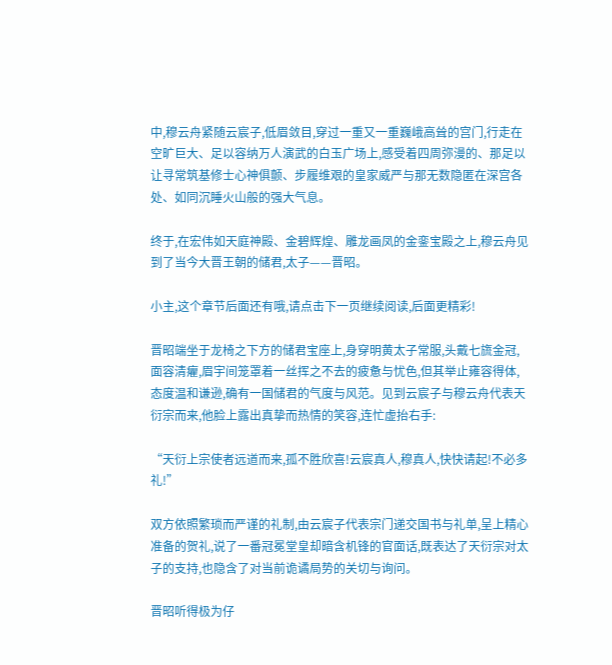中,穆云舟紧随云宸子,低眉敛目,穿过一重又一重巍峨高耸的宫门,行走在空旷巨大、足以容纳万人演武的白玉广场上,感受着四周弥漫的、那足以让寻常筑基修士心神俱颤、步履维艰的皇家威严与那无数隐匿在深宫各处、如同沉睡火山般的强大气息。

终于,在宏伟如天庭神殿、金碧辉煌、雕龙画凤的金銮宝殿之上,穆云舟见到了当今大晋王朝的储君,太子——晋昭。

小主,这个章节后面还有哦,请点击下一页继续阅读,后面更精彩!

晋昭端坐于龙椅之下方的储君宝座上,身穿明黄太子常服,头戴七旒金冠,面容清癯,眉宇间笼罩着一丝挥之不去的疲惫与忧色,但其举止雍容得体,态度温和谦逊,确有一国储君的气度与风范。见到云宸子与穆云舟代表天衍宗而来,他脸上露出真挚而热情的笑容,连忙虚抬右手:

“天衍上宗使者远道而来,孤不胜欣喜!云宸真人,穆真人,快快请起!不必多礼!”

双方依照繁琐而严谨的礼制,由云宸子代表宗门递交国书与礼单,呈上精心准备的贺礼,说了一番冠冕堂皇却暗含机锋的官面话,既表达了天衍宗对太子的支持,也隐含了对当前诡谲局势的关切与询问。

晋昭听得极为仔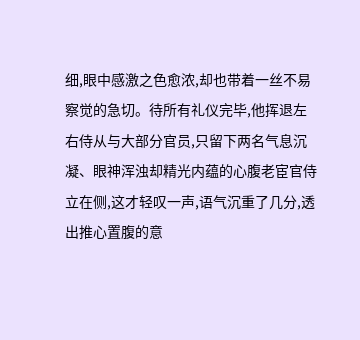细,眼中感激之色愈浓,却也带着一丝不易察觉的急切。待所有礼仪完毕,他挥退左右侍从与大部分官员,只留下两名气息沉凝、眼神浑浊却精光内蕴的心腹老宦官侍立在侧,这才轻叹一声,语气沉重了几分,透出推心置腹的意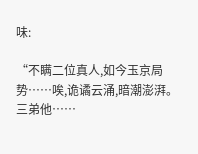味:

“不瞒二位真人,如今玉京局势……唉,诡谲云涌,暗潮澎湃。三弟他……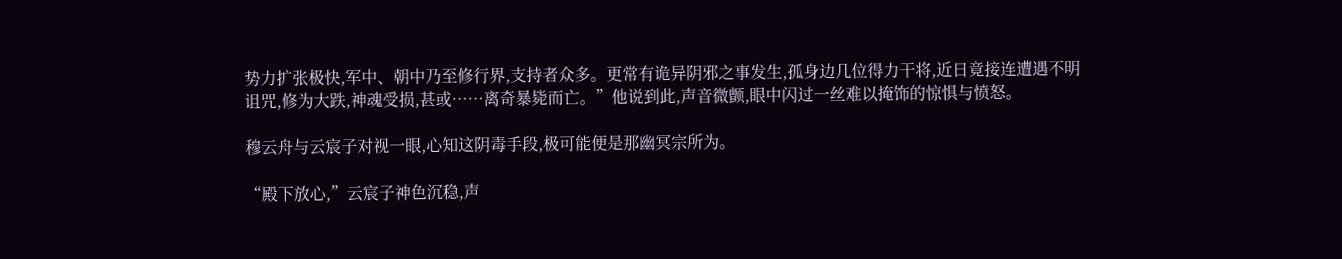势力扩张极快,军中、朝中乃至修行界,支持者众多。更常有诡异阴邪之事发生,孤身边几位得力干将,近日竟接连遭遇不明诅咒,修为大跌,神魂受损,甚或……离奇暴毙而亡。”他说到此,声音微颤,眼中闪过一丝难以掩饰的惊惧与愤怒。

穆云舟与云宸子对视一眼,心知这阴毒手段,极可能便是那幽冥宗所为。

“殿下放心,”云宸子神色沉稳,声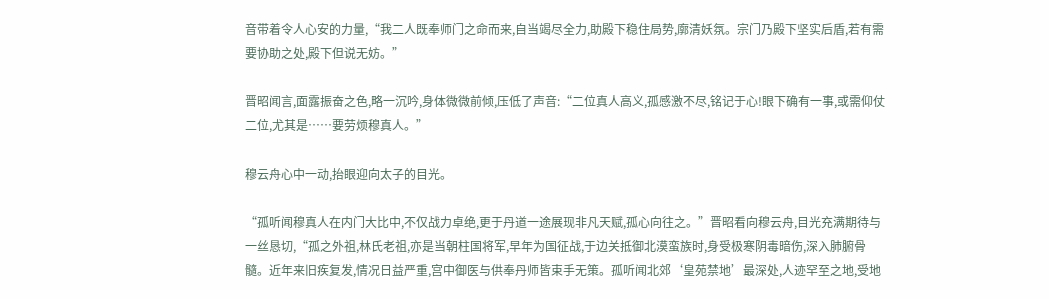音带着令人心安的力量,“我二人既奉师门之命而来,自当竭尽全力,助殿下稳住局势,廓清妖氛。宗门乃殿下坚实后盾,若有需要协助之处,殿下但说无妨。”

晋昭闻言,面露振奋之色,略一沉吟,身体微微前倾,压低了声音:“二位真人高义,孤感激不尽,铭记于心!眼下确有一事,或需仰仗二位,尤其是……要劳烦穆真人。”

穆云舟心中一动,抬眼迎向太子的目光。

“孤听闻穆真人在内门大比中,不仅战力卓绝,更于丹道一途展现非凡天赋,孤心向往之。”晋昭看向穆云舟,目光充满期待与一丝恳切,“孤之外祖,林氏老祖,亦是当朝柱国将军,早年为国征战,于边关抵御北漠蛮族时,身受极寒阴毒暗伤,深入肺腑骨髓。近年来旧疾复发,情况日益严重,宫中御医与供奉丹师皆束手无策。孤听闻北郊‘皇苑禁地’最深处,人迹罕至之地,受地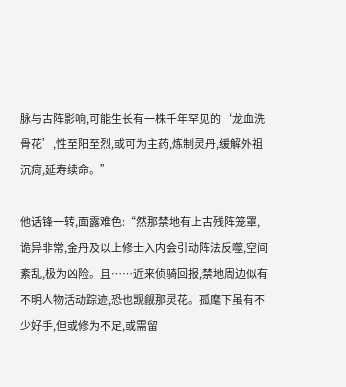脉与古阵影响,可能生长有一株千年罕见的‘龙血洗骨花’,性至阳至烈,或可为主药,炼制灵丹,缓解外祖沉疴,延寿续命。”

他话锋一转,面露难色:“然那禁地有上古残阵笼罩,诡异非常,金丹及以上修士入内会引动阵法反噬,空间紊乱,极为凶险。且……近来侦骑回报,禁地周边似有不明人物活动踪迹,恐也觊觎那灵花。孤麾下虽有不少好手,但或修为不足,或需留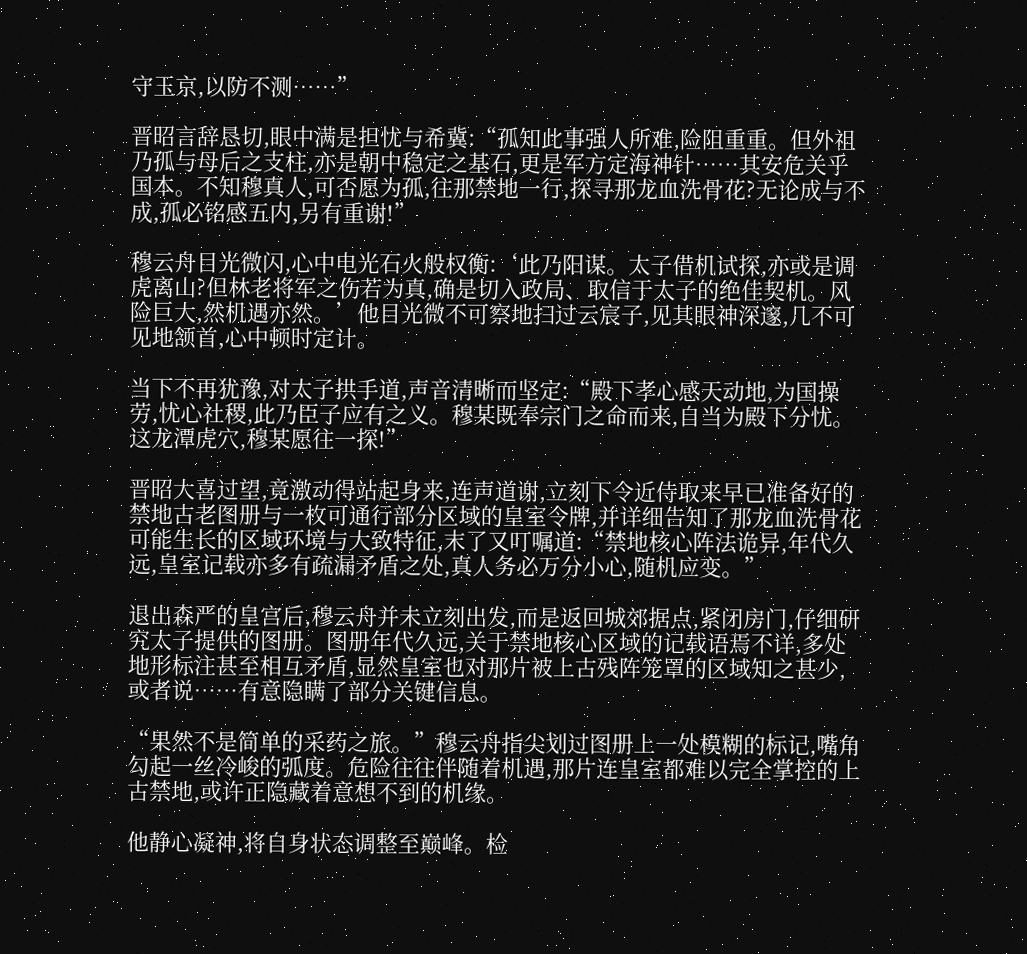守玉京,以防不测……”

晋昭言辞恳切,眼中满是担忧与希冀:“孤知此事强人所难,险阻重重。但外祖乃孤与母后之支柱,亦是朝中稳定之基石,更是军方定海神针……其安危关乎国本。不知穆真人,可否愿为孤,往那禁地一行,探寻那龙血洗骨花?无论成与不成,孤必铭感五内,另有重谢!”

穆云舟目光微闪,心中电光石火般权衡:‘此乃阳谋。太子借机试探,亦或是调虎离山?但林老将军之伤若为真,确是切入政局、取信于太子的绝佳契机。风险巨大,然机遇亦然。’他目光微不可察地扫过云宸子,见其眼神深邃,几不可见地颔首,心中顿时定计。

当下不再犹豫,对太子拱手道,声音清晰而坚定:“殿下孝心感天动地,为国操劳,忧心社稷,此乃臣子应有之义。穆某既奉宗门之命而来,自当为殿下分忧。这龙潭虎穴,穆某愿往一探!”

晋昭大喜过望,竟激动得站起身来,连声道谢,立刻下令近侍取来早已准备好的禁地古老图册与一枚可通行部分区域的皇室令牌,并详细告知了那龙血洗骨花可能生长的区域环境与大致特征,末了又叮嘱道:“禁地核心阵法诡异,年代久远,皇室记载亦多有疏漏矛盾之处,真人务必万分小心,随机应变。”

退出森严的皇宫后,穆云舟并未立刻出发,而是返回城郊据点,紧闭房门,仔细研究太子提供的图册。图册年代久远,关于禁地核心区域的记载语焉不详,多处地形标注甚至相互矛盾,显然皇室也对那片被上古残阵笼罩的区域知之甚少,或者说……有意隐瞒了部分关键信息。

“果然不是简单的采药之旅。”穆云舟指尖划过图册上一处模糊的标记,嘴角勾起一丝冷峻的弧度。危险往往伴随着机遇,那片连皇室都难以完全掌控的上古禁地,或许正隐藏着意想不到的机缘。

他静心凝神,将自身状态调整至巅峰。检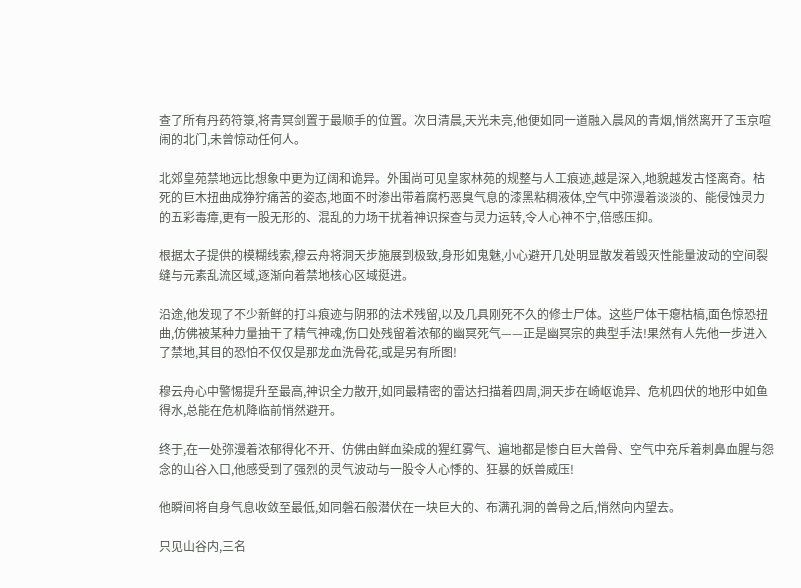查了所有丹药符箓,将青冥剑置于最顺手的位置。次日清晨,天光未亮,他便如同一道融入晨风的青烟,悄然离开了玉京喧闹的北门,未曾惊动任何人。

北郊皇苑禁地远比想象中更为辽阔和诡异。外围尚可见皇家林苑的规整与人工痕迹,越是深入,地貌越发古怪离奇。枯死的巨木扭曲成狰狞痛苦的姿态,地面不时渗出带着腐朽恶臭气息的漆黑粘稠液体,空气中弥漫着淡淡的、能侵蚀灵力的五彩毒瘴,更有一股无形的、混乱的力场干扰着神识探查与灵力运转,令人心神不宁,倍感压抑。

根据太子提供的模糊线索,穆云舟将洞天步施展到极致,身形如鬼魅,小心避开几处明显散发着毁灭性能量波动的空间裂缝与元素乱流区域,逐渐向着禁地核心区域挺进。

沿途,他发现了不少新鲜的打斗痕迹与阴邪的法术残留,以及几具刚死不久的修士尸体。这些尸体干瘪枯槁,面色惊恐扭曲,仿佛被某种力量抽干了精气神魂,伤口处残留着浓郁的幽冥死气——正是幽冥宗的典型手法!果然有人先他一步进入了禁地,其目的恐怕不仅仅是那龙血洗骨花,或是另有所图!

穆云舟心中警惕提升至最高,神识全力散开,如同最精密的雷达扫描着四周,洞天步在崎岖诡异、危机四伏的地形中如鱼得水,总能在危机降临前悄然避开。

终于,在一处弥漫着浓郁得化不开、仿佛由鲜血染成的猩红雾气、遍地都是惨白巨大兽骨、空气中充斥着刺鼻血腥与怨念的山谷入口,他感受到了强烈的灵气波动与一股令人心悸的、狂暴的妖兽威压!

他瞬间将自身气息收敛至最低,如同磐石般潜伏在一块巨大的、布满孔洞的兽骨之后,悄然向内望去。

只见山谷内,三名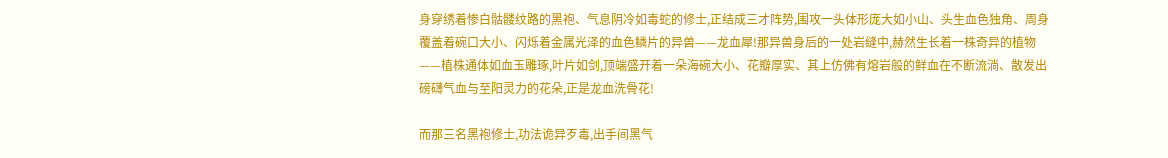身穿绣着惨白骷髅纹路的黑袍、气息阴冷如毒蛇的修士,正结成三才阵势,围攻一头体形庞大如小山、头生血色独角、周身覆盖着碗口大小、闪烁着金属光泽的血色鳞片的异兽——龙血犀!那异兽身后的一处岩缝中,赫然生长着一株奇异的植物——植株通体如血玉雕琢,叶片如剑,顶端盛开着一朵海碗大小、花瓣厚实、其上仿佛有熔岩般的鲜血在不断流淌、散发出磅礴气血与至阳灵力的花朵,正是龙血洗骨花!

而那三名黑袍修士,功法诡异歹毒,出手间黑气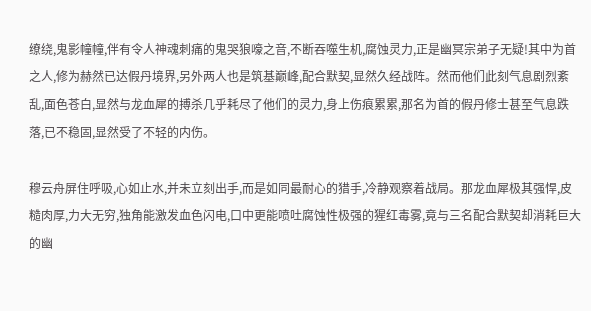缭绕,鬼影幢幢,伴有令人神魂刺痛的鬼哭狼嚎之音,不断吞噬生机,腐蚀灵力,正是幽冥宗弟子无疑!其中为首之人,修为赫然已达假丹境界,另外两人也是筑基巅峰,配合默契,显然久经战阵。然而他们此刻气息剧烈紊乱,面色苍白,显然与龙血犀的搏杀几乎耗尽了他们的灵力,身上伤痕累累,那名为首的假丹修士甚至气息跌落,已不稳固,显然受了不轻的内伤。

穆云舟屏住呼吸,心如止水,并未立刻出手,而是如同最耐心的猎手,冷静观察着战局。那龙血犀极其强悍,皮糙肉厚,力大无穷,独角能激发血色闪电,口中更能喷吐腐蚀性极强的猩红毒雾,竟与三名配合默契却消耗巨大的幽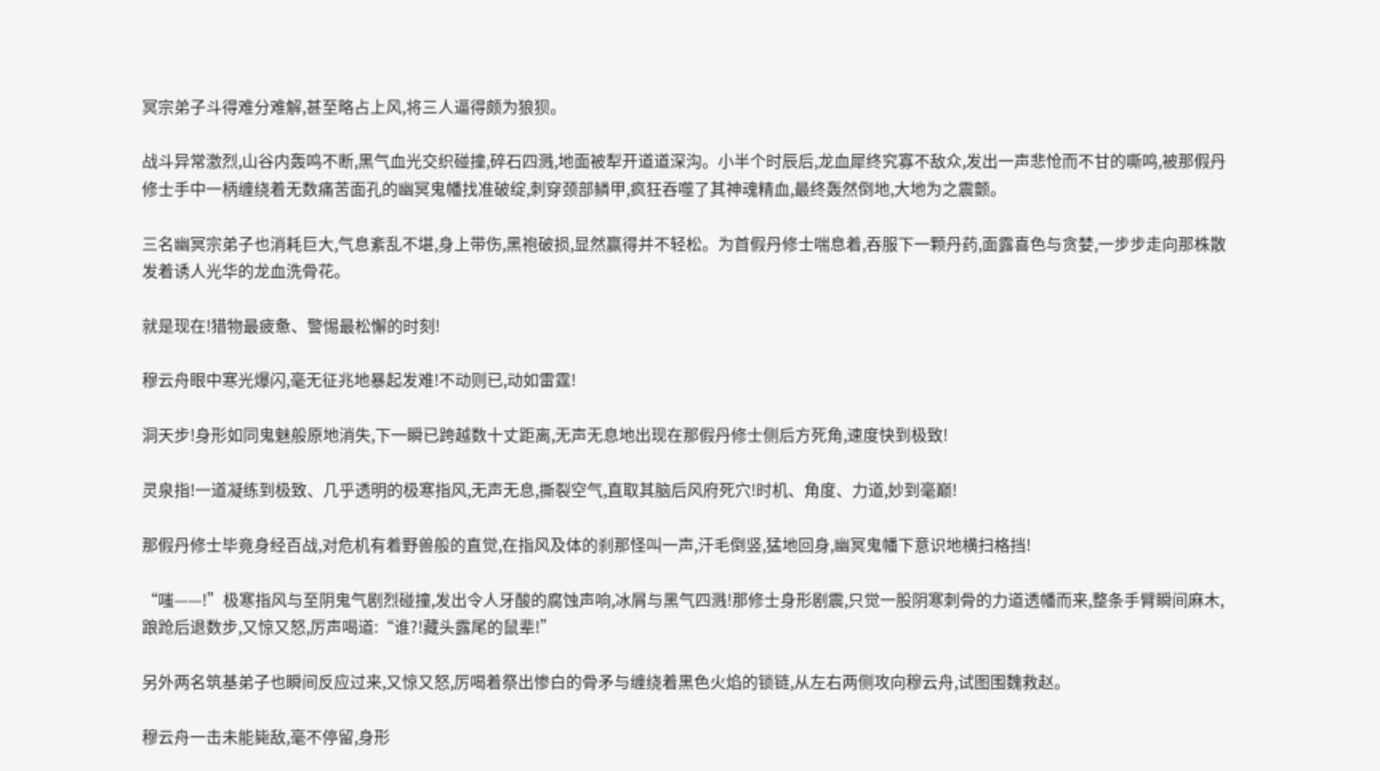冥宗弟子斗得难分难解,甚至略占上风,将三人逼得颇为狼狈。

战斗异常激烈,山谷内轰鸣不断,黑气血光交织碰撞,碎石四溅,地面被犁开道道深沟。小半个时辰后,龙血犀终究寡不敌众,发出一声悲怆而不甘的嘶鸣,被那假丹修士手中一柄缠绕着无数痛苦面孔的幽冥鬼幡找准破绽,刺穿颈部鳞甲,疯狂吞噬了其神魂精血,最终轰然倒地,大地为之震颤。

三名幽冥宗弟子也消耗巨大,气息紊乱不堪,身上带伤,黑袍破损,显然赢得并不轻松。为首假丹修士喘息着,吞服下一颗丹药,面露喜色与贪婪,一步步走向那株散发着诱人光华的龙血洗骨花。

就是现在!猎物最疲惫、警惕最松懈的时刻!

穆云舟眼中寒光爆闪,毫无征兆地暴起发难!不动则已,动如雷霆!

洞天步!身形如同鬼魅般原地消失,下一瞬已跨越数十丈距离,无声无息地出现在那假丹修士侧后方死角,速度快到极致!

灵泉指!一道凝练到极致、几乎透明的极寒指风,无声无息,撕裂空气,直取其脑后风府死穴!时机、角度、力道,妙到毫巅!

那假丹修士毕竟身经百战,对危机有着野兽般的直觉,在指风及体的刹那怪叫一声,汗毛倒竖,猛地回身,幽冥鬼幡下意识地横扫格挡!

“嗤——!”极寒指风与至阴鬼气剧烈碰撞,发出令人牙酸的腐蚀声响,冰屑与黑气四溅!那修士身形剧震,只觉一股阴寒刺骨的力道透幡而来,整条手臂瞬间麻木,踉跄后退数步,又惊又怒,厉声喝道:“谁?!藏头露尾的鼠辈!”

另外两名筑基弟子也瞬间反应过来,又惊又怒,厉喝着祭出惨白的骨矛与缠绕着黑色火焰的锁链,从左右两侧攻向穆云舟,试图围魏救赵。

穆云舟一击未能毙敌,毫不停留,身形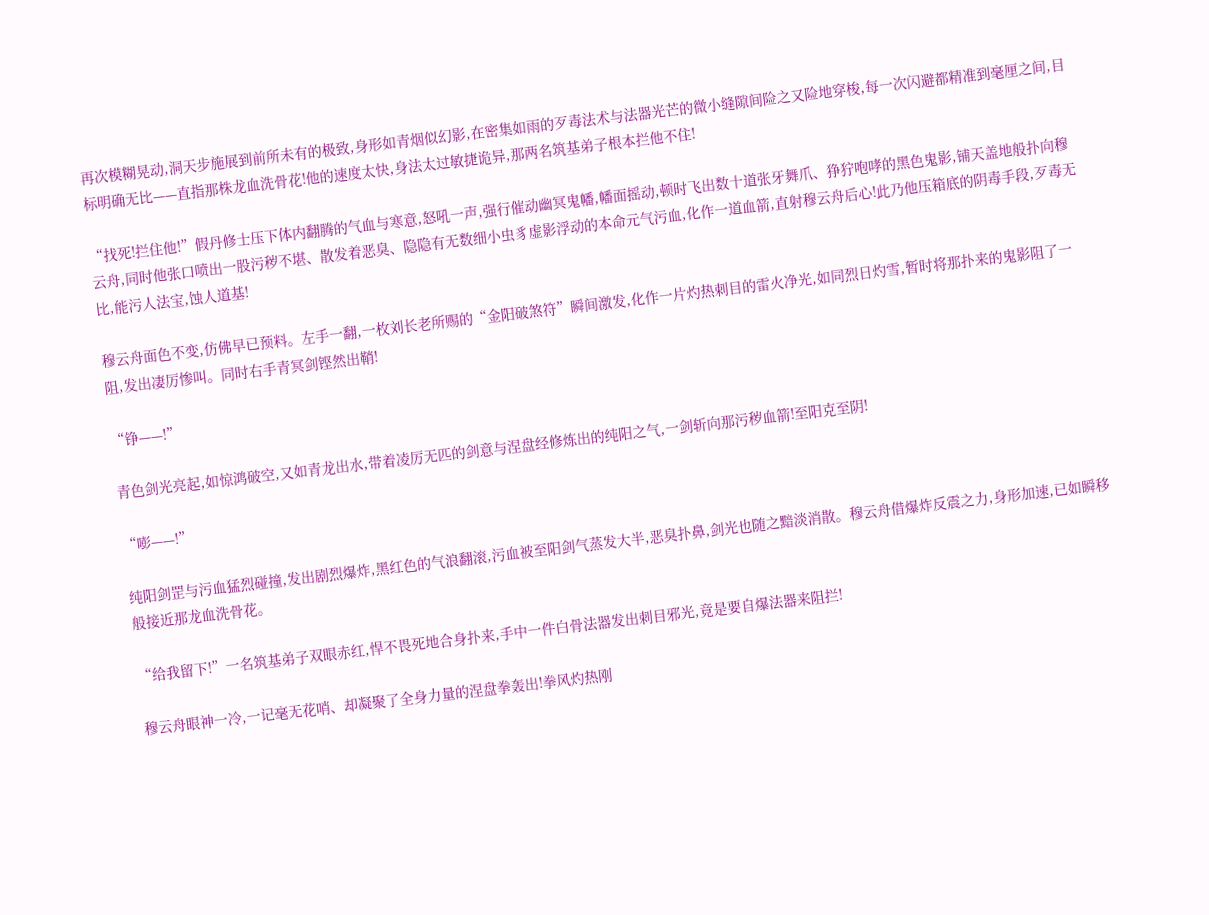再次模糊晃动,洞天步施展到前所未有的极致,身形如青烟似幻影,在密集如雨的歹毒法术与法器光芒的微小缝隙间险之又险地穿梭,每一次闪避都精准到毫厘之间,目标明确无比——直指那株龙血洗骨花!他的速度太快,身法太过敏捷诡异,那两名筑基弟子根本拦他不住!

“找死!拦住他!”假丹修士压下体内翻腾的气血与寒意,怒吼一声,强行催动幽冥鬼幡,幡面摇动,顿时飞出数十道张牙舞爪、狰狞咆哮的黑色鬼影,铺天盖地般扑向穆云舟,同时他张口喷出一股污秽不堪、散发着恶臭、隐隐有无数细小虫豸虚影浮动的本命元气污血,化作一道血箭,直射穆云舟后心!此乃他压箱底的阴毒手段,歹毒无比,能污人法宝,蚀人道基!

穆云舟面色不变,仿佛早已预料。左手一翻,一枚刘长老所赐的“金阳破煞符”瞬间激发,化作一片灼热刺目的雷火净光,如同烈日灼雪,暂时将那扑来的鬼影阻了一阻,发出凄厉惨叫。同时右手青冥剑铿然出鞘!

“铮——!”

青色剑光亮起,如惊鸿破空,又如青龙出水,带着凌厉无匹的剑意与涅盘经修炼出的纯阳之气,一剑斩向那污秽血箭!至阳克至阴!

“嘭——!”

纯阳剑罡与污血猛烈碰撞,发出剧烈爆炸,黑红色的气浪翻滚,污血被至阳剑气蒸发大半,恶臭扑鼻,剑光也随之黯淡消散。穆云舟借爆炸反震之力,身形加速,已如瞬移般接近那龙血洗骨花。

“给我留下!”一名筑基弟子双眼赤红,悍不畏死地合身扑来,手中一件白骨法器发出刺目邪光,竟是要自爆法器来阻拦!

穆云舟眼神一冷,一记毫无花哨、却凝聚了全身力量的涅盘拳轰出!拳风灼热刚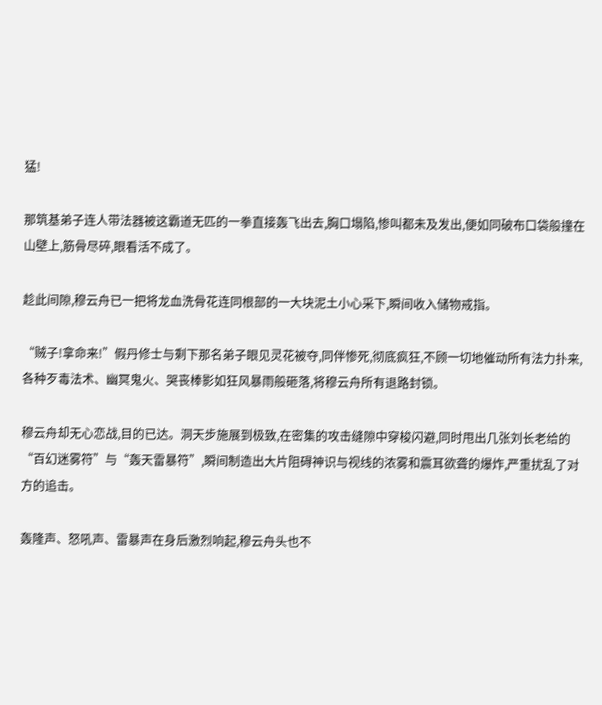猛!

那筑基弟子连人带法器被这霸道无匹的一拳直接轰飞出去,胸口塌陷,惨叫都未及发出,便如同破布口袋般撞在山壁上,筋骨尽碎,眼看活不成了。

趁此间隙,穆云舟已一把将龙血洗骨花连同根部的一大块泥土小心采下,瞬间收入储物戒指。

“贼子!拿命来!”假丹修士与剩下那名弟子眼见灵花被夺,同伴惨死,彻底疯狂,不顾一切地催动所有法力扑来,各种歹毒法术、幽冥鬼火、哭丧棒影如狂风暴雨般砸落,将穆云舟所有退路封锁。

穆云舟却无心恋战,目的已达。洞天步施展到极致,在密集的攻击缝隙中穿梭闪避,同时甩出几张刘长老给的“百幻迷雾符”与“轰天雷暴符”,瞬间制造出大片阻碍神识与视线的浓雾和震耳欲聋的爆炸,严重扰乱了对方的追击。

轰隆声、怒吼声、雷暴声在身后激烈响起,穆云舟头也不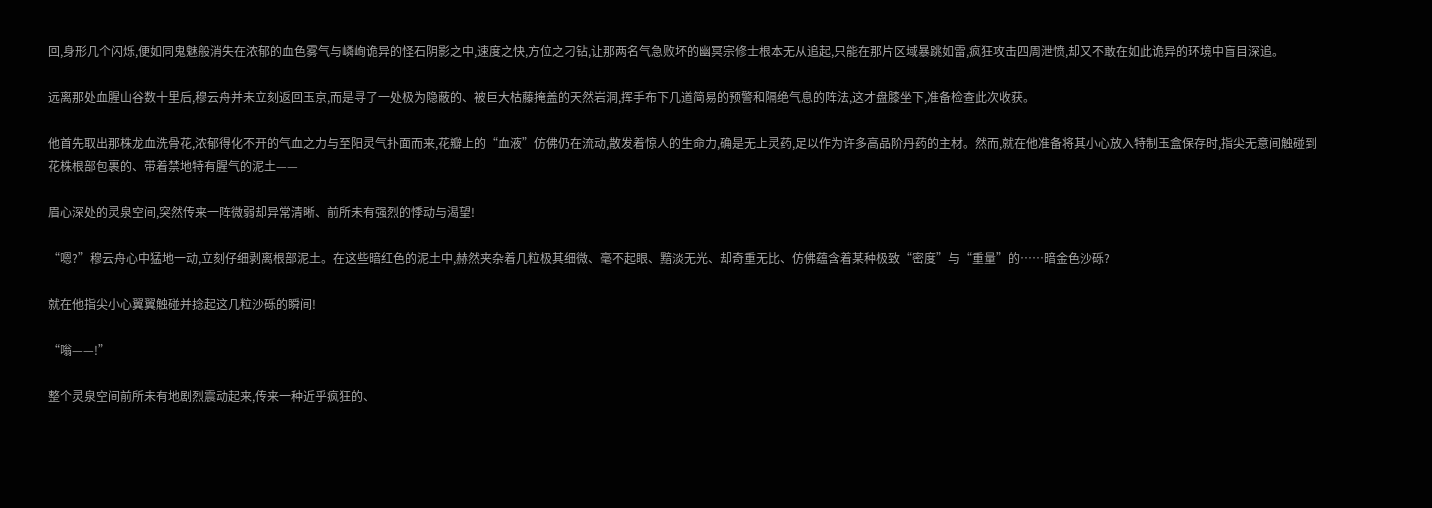回,身形几个闪烁,便如同鬼魅般消失在浓郁的血色雾气与嶙峋诡异的怪石阴影之中,速度之快,方位之刁钻,让那两名气急败坏的幽冥宗修士根本无从追起,只能在那片区域暴跳如雷,疯狂攻击四周泄愤,却又不敢在如此诡异的环境中盲目深追。

远离那处血腥山谷数十里后,穆云舟并未立刻返回玉京,而是寻了一处极为隐蔽的、被巨大枯藤掩盖的天然岩洞,挥手布下几道简易的预警和隔绝气息的阵法,这才盘膝坐下,准备检查此次收获。

他首先取出那株龙血洗骨花,浓郁得化不开的气血之力与至阳灵气扑面而来,花瓣上的“血液”仿佛仍在流动,散发着惊人的生命力,确是无上灵药,足以作为许多高品阶丹药的主材。然而,就在他准备将其小心放入特制玉盒保存时,指尖无意间触碰到花株根部包裹的、带着禁地特有腥气的泥土——

眉心深处的灵泉空间,突然传来一阵微弱却异常清晰、前所未有强烈的悸动与渴望!

“嗯?”穆云舟心中猛地一动,立刻仔细剥离根部泥土。在这些暗红色的泥土中,赫然夹杂着几粒极其细微、毫不起眼、黯淡无光、却奇重无比、仿佛蕴含着某种极致“密度”与“重量”的……暗金色沙砾?

就在他指尖小心翼翼触碰并捻起这几粒沙砾的瞬间!

“嗡——!”

整个灵泉空间前所未有地剧烈震动起来,传来一种近乎疯狂的、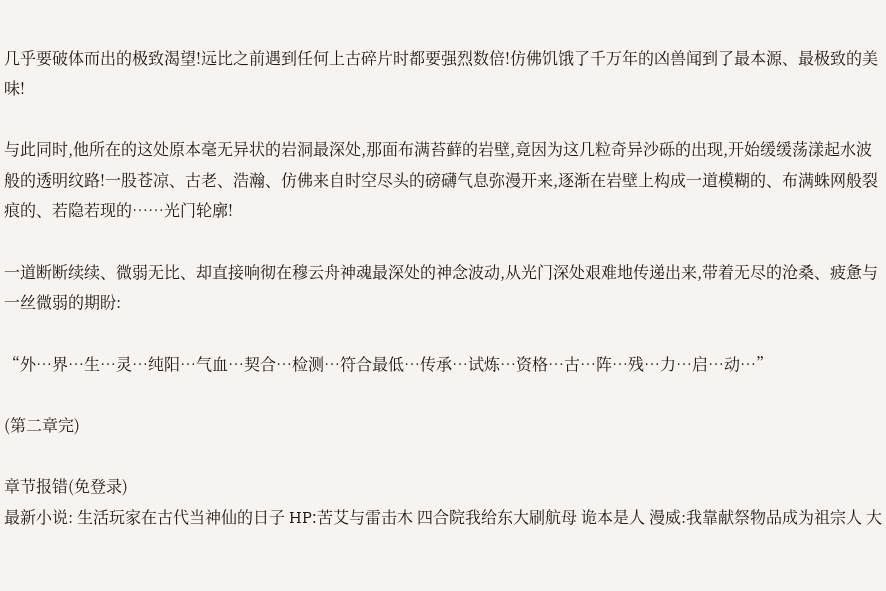几乎要破体而出的极致渴望!远比之前遇到任何上古碎片时都要强烈数倍!仿佛饥饿了千万年的凶兽闻到了最本源、最极致的美味!

与此同时,他所在的这处原本毫无异状的岩洞最深处,那面布满苔藓的岩壁,竟因为这几粒奇异沙砾的出现,开始缓缓荡漾起水波般的透明纹路!一股苍凉、古老、浩瀚、仿佛来自时空尽头的磅礴气息弥漫开来,逐渐在岩壁上构成一道模糊的、布满蛛网般裂痕的、若隐若现的……光门轮廓!

一道断断续续、微弱无比、却直接响彻在穆云舟神魂最深处的神念波动,从光门深处艰难地传递出来,带着无尽的沧桑、疲惫与一丝微弱的期盼:

“外…界…生…灵…纯阳…气血…契合…检测…符合最低…传承…试炼…资格…古…阵…残…力…启…动…”

(第二章完)

章节报错(免登录)
最新小说: 生活玩家在古代当神仙的日子 HP:苦艾与雷击木 四合院我给东大刷航母 诡本是人 漫威:我靠献祭物品成为祖宗人 大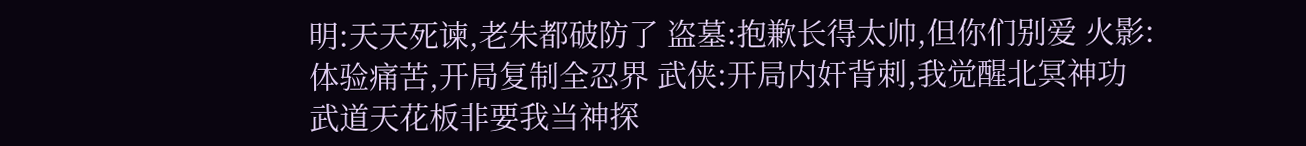明:天天死谏,老朱都破防了 盗墓:抱歉长得太帅,但你们别爱 火影:体验痛苦,开局复制全忍界 武侠:开局内奸背刺,我觉醒北冥神功 武道天花板非要我当神探